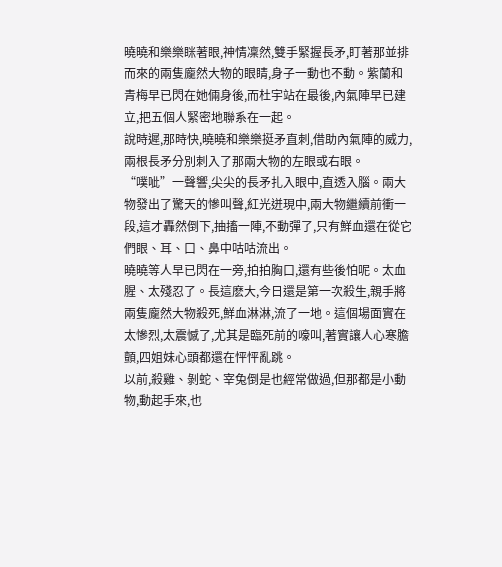曉曉和樂樂眯著眼,神情凜然,雙手緊握長矛,盯著那並排而來的兩隻龐然大物的眼睛,身子一動也不動。紫蘭和青梅早已閃在她倆身後,而杜宇站在最後,內氣陣早已建立,把五個人緊密地聯系在一起。
說時遲,那時快,曉曉和樂樂挺矛直刺,借助內氣陣的威力,兩根長矛分別刺入了那兩大物的左眼或右眼。
“噗呲”一聲響,尖尖的長矛扎入眼中,直透入腦。兩大物發出了驚天的慘叫聲,紅光迸現中,兩大物繼續前衝一段,這才轟然倒下,抽搐一陣,不動彈了,只有鮮血還在從它們眼、耳、口、鼻中咕咕流出。
曉曉等人早已閃在一旁,拍拍胸口,還有些後怕呢。太血腥、太殘忍了。長這麽大,今日還是第一次殺生,親手將兩隻龐然大物殺死,鮮血淋淋,流了一地。這個場面實在太慘烈,太震憾了,尤其是臨死前的嚎叫,著實讓人心寒膽顫,四姐妹心頭都還在怦怦亂跳。
以前,殺雞、剝蛇、宰兔倒是也經常做過,但那都是小動物,動起手來,也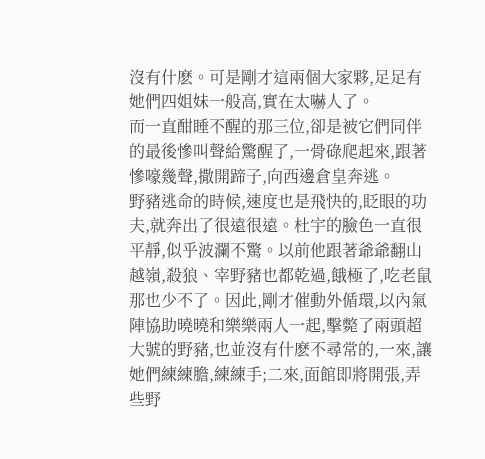沒有什麽。可是剛才這兩個大家夥,足足有她們四姐妹一般高,實在太嚇人了。
而一直酣睡不醒的那三位,卻是被它們同伴的最後慘叫聲給驚醒了,一骨碌爬起來,跟著慘嚎幾聲,撒開蹄子,向西邊倉皇奔逃。
野豬逃命的時候,速度也是飛快的,眨眼的功夫,就奔出了很遠很遠。杜宇的臉色一直很平靜,似乎波瀾不驚。以前他跟著爺爺翻山越嶺,殺狼、宰野豬也都乾過,餓極了,吃老鼠那也少不了。因此,剛才催動外偱環,以內氣陣協助曉曉和樂樂兩人一起,擊斃了兩頭超大號的野豬,也並沒有什麽不尋常的,一來,讓她們練練膽,練練手;二來,面館即將開張,弄些野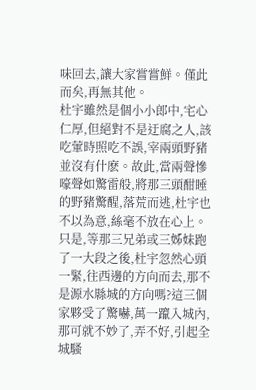味回去,讓大家嘗嘗鮮。僅此而矣,再無其他。
杜宇雖然是個小小郎中,宅心仁厚,但絕對不是迂腐之人,該吃葷時照吃不誤,宰兩頭野豬並沒有什麽。故此,當兩聲慘嚎聲如驚雷般,將那三頭酣睡的野豬驚醒,落荒而逃,杜宇也不以為意,絲毫不放在心上。
只是,等那三兄弟或三姊妹跑了一大段之後,杜宇忽然心頭一緊,往西邊的方向而去,那不是源水縣城的方向嗎?這三個家夥受了驚嚇,萬一躥入城內,那可就不妙了,弄不好,引起全城騷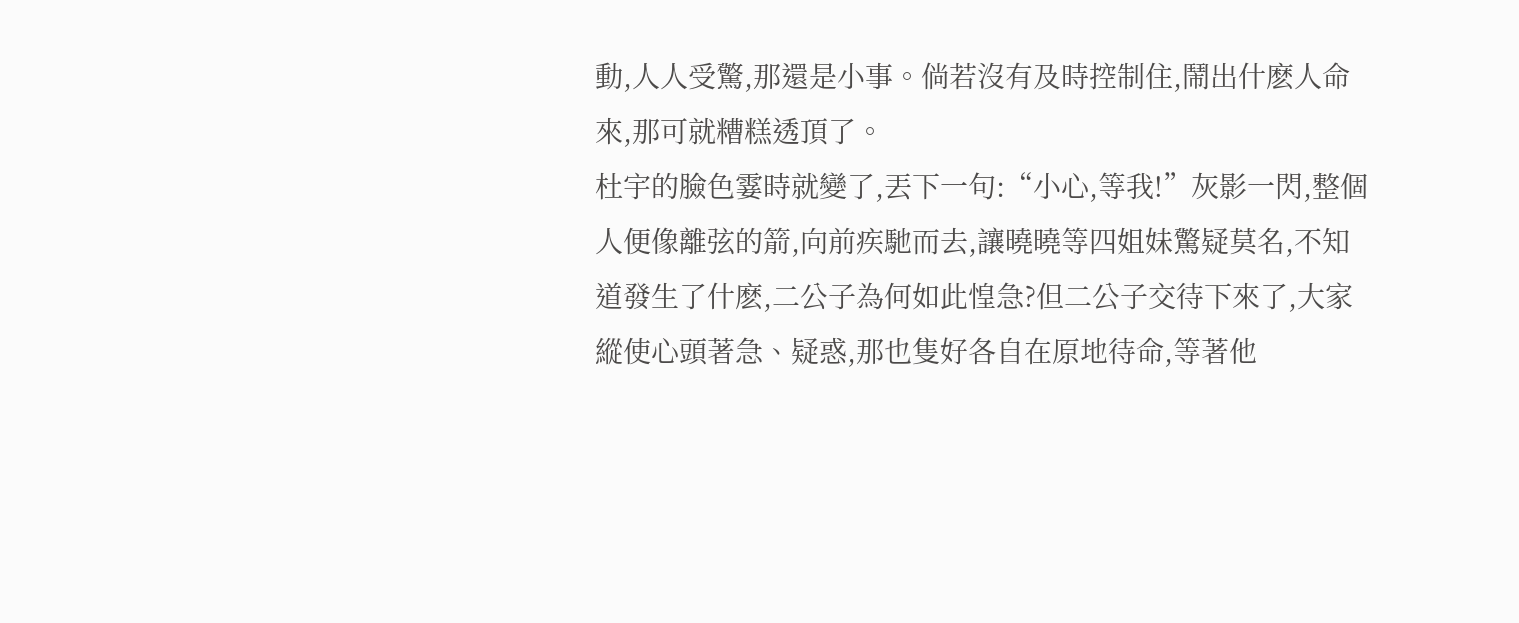動,人人受驚,那還是小事。倘若沒有及時控制住,鬧出什麽人命來,那可就糟糕透頂了。
杜宇的臉色霎時就變了,丟下一句:“小心,等我!”灰影一閃,整個人便像離弦的箭,向前疾馳而去,讓曉曉等四姐妹驚疑莫名,不知道發生了什麽,二公子為何如此惶急?但二公子交待下來了,大家縱使心頭著急、疑惑,那也隻好各自在原地待命,等著他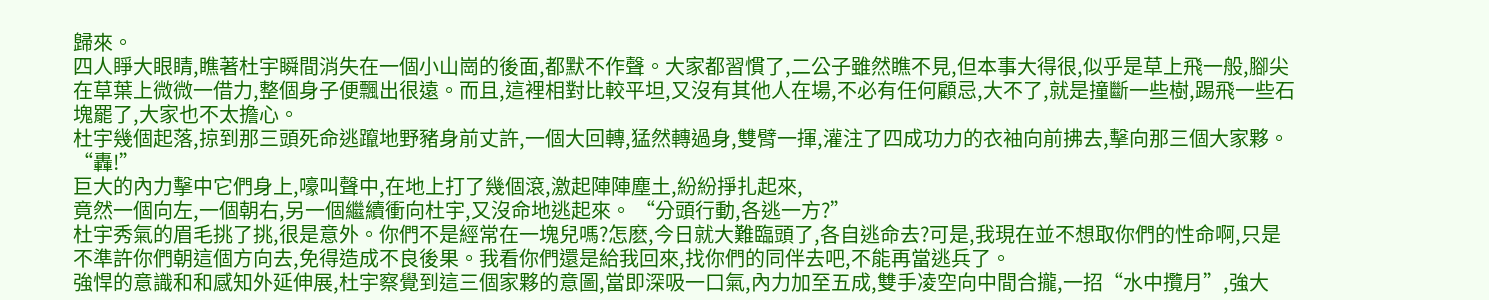歸來。
四人睜大眼睛,瞧著杜宇瞬間消失在一個小山崗的後面,都默不作聲。大家都習慣了,二公子雖然瞧不見,但本事大得很,似乎是草上飛一般,腳尖在草葉上微微一借力,整個身子便飄出很遠。而且,這裡相對比較平坦,又沒有其他人在場,不必有任何顧忌,大不了,就是撞斷一些樹,踢飛一些石塊罷了,大家也不太擔心。
杜宇幾個起落,掠到那三頭死命逃躥地野豬身前丈許,一個大回轉,猛然轉過身,雙臂一揮,灌注了四成功力的衣袖向前拂去,擊向那三個大家夥。
“轟!”
巨大的內力擊中它們身上,嚎叫聲中,在地上打了幾個滾,激起陣陣塵土,紛紛掙扎起來,
竟然一個向左,一個朝右,另一個繼續衝向杜宇,又沒命地逃起來。 “分頭行動,各逃一方?”
杜宇秀氣的眉毛挑了挑,很是意外。你們不是經常在一塊兒嗎?怎麽,今日就大難臨頭了,各自逃命去?可是,我現在並不想取你們的性命啊,只是不準許你們朝這個方向去,免得造成不良後果。我看你們還是給我回來,找你們的同伴去吧,不能再當逃兵了。
強悍的意識和和感知外延伸展,杜宇察覺到這三個家夥的意圖,當即深吸一口氣,內力加至五成,雙手凌空向中間合攏,一招“水中攬月”,強大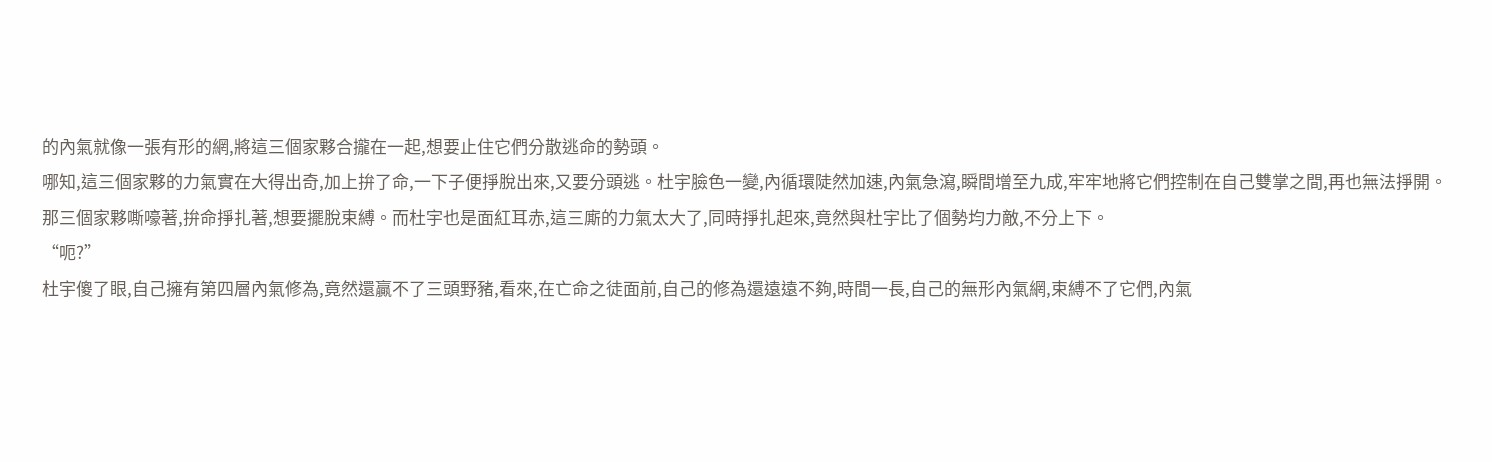的內氣就像一張有形的網,將這三個家夥合攏在一起,想要止住它們分散逃命的勢頭。
哪知,這三個家夥的力氣實在大得出奇,加上拚了命,一下子便掙脫出來,又要分頭逃。杜宇臉色一變,內循環陡然加速,內氣急瀉,瞬間增至九成,牢牢地將它們控制在自己雙掌之間,再也無法掙開。
那三個家夥嘶嚎著,拚命掙扎著,想要擺脫束縛。而杜宇也是面紅耳赤,這三廝的力氣太大了,同時掙扎起來,竟然與杜宇比了個勢均力敵,不分上下。
“呃?”
杜宇傻了眼,自己擁有第四層內氣修為,竟然還贏不了三頭野豬,看來,在亡命之徒面前,自己的修為還遠遠不夠,時間一長,自己的無形內氣網,束縛不了它們,內氣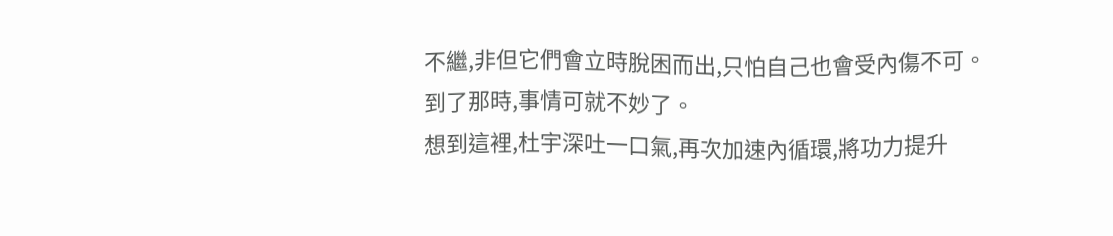不繼,非但它們會立時脫困而出,只怕自己也會受內傷不可。
到了那時,事情可就不妙了。
想到這裡,杜宇深吐一口氣,再次加速內循環,將功力提升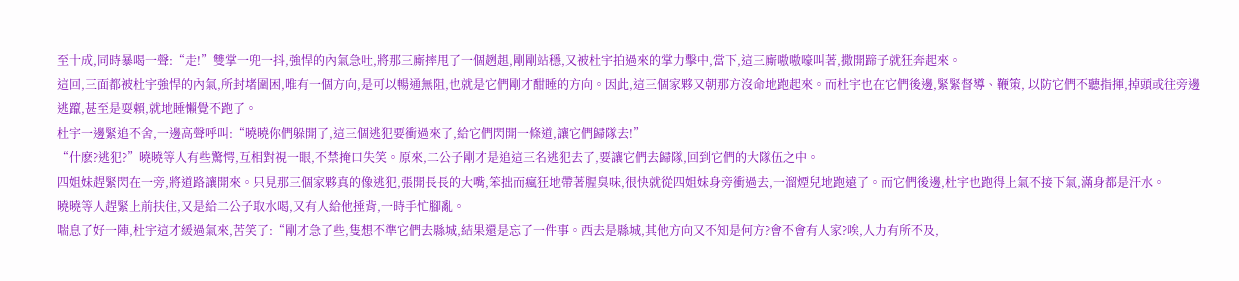至十成,同時暴喝一聲:“走!”雙掌一兜一抖,強悍的內氣急吐,將那三廝摔甩了一個趔趄,剛剛站穩,又被杜宇拍過來的掌力擊中,當下,這三廝嗷嗷嚎叫著,撒開蹄子就狂奔起來。
這回,三面都被杜宇強悍的內氣,所封堵圍困,唯有一個方向,是可以暢通無阻,也就是它們剛才酣睡的方向。因此,這三個家夥又朝那方沒命地跑起來。而杜宇也在它們後邊,緊緊督導、鞭策, 以防它們不聽指揮,掉頭或往旁邊逃躥,甚至是耍賴,就地睡懶覺不跑了。
杜宇一邊緊追不舍,一邊高聲呼叫:“曉曉你們躲開了,這三個逃犯要衝過來了,給它們閃開一條道,讓它們歸隊去!”
“什麽?逃犯?”曉曉等人有些驚愕,互相對視一眼,不禁掩口失笑。原來,二公子剛才是追這三名逃犯去了,要讓它們去歸隊,回到它們的大隊伍之中。
四姐妹趕緊閃在一旁,將道路讓開來。只見那三個家夥真的像逃犯,張開長長的大嘴,笨拙而瘋狂地帶著腥臭味,很快就從四姐妹身旁衝過去,一溜煙兒地跑遠了。而它們後邊,杜宇也跑得上氣不接下氣,滿身都是汗水。
曉曉等人趕緊上前扶住,又是給二公子取水喝,又有人給他捶背,一時手忙腳亂。
喘息了好一陣,杜宇這才緩過氣來,苦笑了:“剛才急了些,隻想不準它們去縣城,結果還是忘了一件事。西去是縣城,其他方向又不知是何方?會不會有人家?唉,人力有所不及,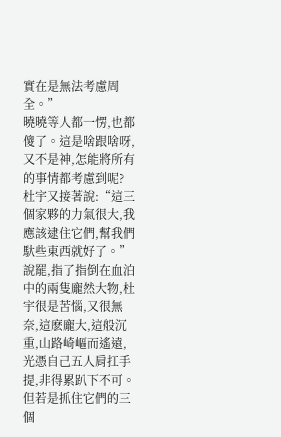實在是無法考慮周全。”
曉曉等人都一愣,也都傻了。這是啥跟啥呀,又不是神,怎能將所有的事情都考慮到呢?
杜宇又接著說:“這三個家夥的力氣很大,我應該逮住它們,幫我們馱些東西就好了。”說罷,指了指倒在血泊中的兩隻龐然大物,杜宇很是苦惱,又很無奈,這麽龐大,這般沉重,山路崎嶇而遙遠,光憑自己五人肩扛手提,非得累趴下不可。但若是抓住它們的三個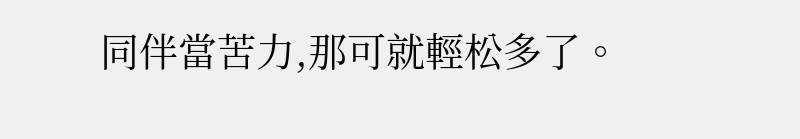同伴當苦力,那可就輕松多了。